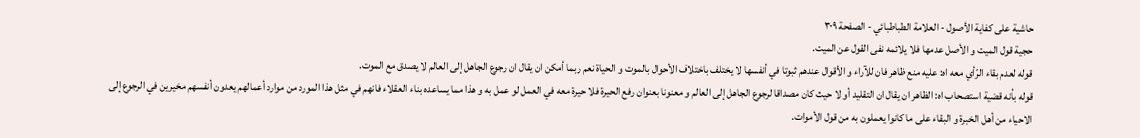حاشية على كفاية الأصول - العلامة الطباطبائي - الصفحة ٣٠٩
حجية قول الميت و الأصل عدمها فلا يلائمه نفى القول عن الميت.
قوله لعدم بقاء الرّأي معه اه: عليه منع ظاهر فان للآراء و الأقوال عندهم ثبوتا في أنفسها لا يختلف باختلاف الأحوال بالموت و الحياة نعم ربما أمكن ان يقال ان رجوع الجاهل إلى العالم لا يصدق مع الموت.
قوله بأنه قضية استصحاب اه: الظاهر ان يقال ان التقليد أو لا حيث كان مصداقا لرجوع الجاهل إلى العالم و معنونا بعنوان رفع الحيرة فلا حيرة معه في العمل لو عمل به و هذا مما يساعده بناء العقلاء فانهم في مثل هذا المورد من موارد أعمالهم يعدون أنفسهم مخيرين في الرجوع إلى الاحياء من أهل الخبرة و البقاء على ما كانوا يعملون به من قول الأموات.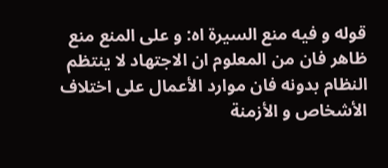قوله و فيه منع السيرة اه: و على المنع منع ظاهر فان من المعلوم ان الاجتهاد لا ينتظم النظام بدونه فان موارد الأعمال على اختلاف الأشخاص و الأزمنة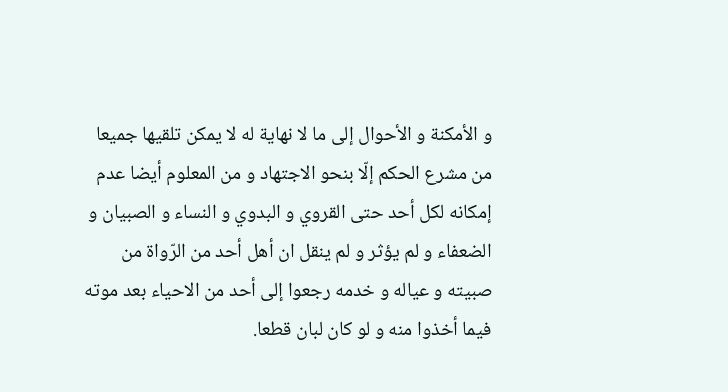و الأمكنة و الأحوال إلى ما لا نهاية له لا يمكن تلقيها جميعا من مشرع الحكم إلّا بنحو الاجتهاد و من المعلوم أيضا عدم إمكانه لكل أحد حتى القروي و البدوي و النساء و الصبيان و الضعفاء و لم يؤثر و لم ينقل ان أهل أحد من الرّواة من صبيته و عياله و خدمه رجعوا إلى أحد من الاحياء بعد موته فيما أخذوا منه و لو كان لبان قطعا.